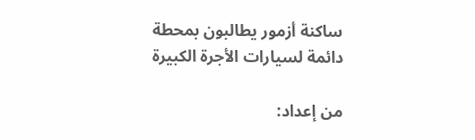ساكنة أزمور يطالبون بمحطة دائمة لسيارات الأجرة الكبيرة

من إعداد: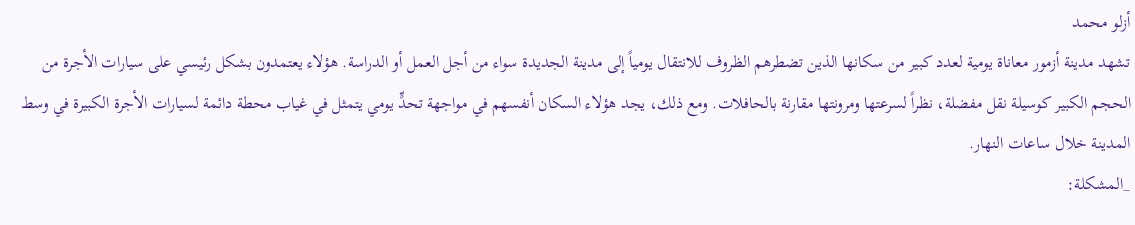أزلو محمد
تشهد مدينة أزمور معاناة يومية لعدد كبير من سكانها الذين تضطرهم الظروف للانتقال يومياً إلى مدينة الجديدة سواء من أجل العمل أو الدراسة. هؤلاء يعتمدون بشكل رئيسي على سيارات الأجرة من الحجم الكبير كوسيلة نقل مفضلة، نظراً لسرعتها ومرونتها مقارنة بالحافلات. ومع ذلك، يجد هؤلاء السكان أنفسهم في مواجهة تحدٍّ يومي يتمثل في غياب محطة دائمة لسيارات الأجرة الكبيرة في وسط المدينة خلال ساعات النهار.
_المشكلة: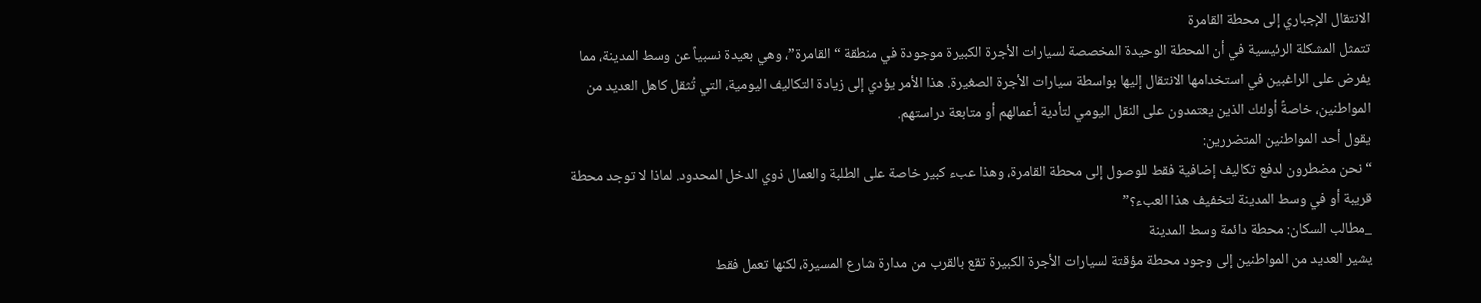الانتقال الإجباري إلى محطة القامرة
تتمثل المشكلة الرئيسية في أن المحطة الوحيدة المخصصة لسيارات الأجرة الكبيرة موجودة في منطقة “القامرة”، وهي بعيدة نسبياً عن وسط المدينة، مما يفرض على الراغبين في استخدامها الانتقال إليها بواسطة سيارات الأجرة الصغيرة. هذا الأمر يؤدي إلى زيادة التكاليف اليومية، التي تُثقل كاهل العديد من المواطنين، خاصةً أولئك الذين يعتمدون على النقل اليومي لتأدية أعمالهم أو متابعة دراستهم.
يقول أحد المواطنين المتضررين:
“نحن مضطرون لدفع تكاليف إضافية فقط للوصول إلى محطة القامرة، وهذا عبء كبير خاصة على الطلبة والعمال ذوي الدخل المحدود. لماذا لا توجد محطة قريبة أو في وسط المدينة لتخفيف هذا العبء؟”
_مطالب السكان: محطة دائمة وسط المدينة
يشير العديد من المواطنين إلى وجود محطة مؤقتة لسيارات الأجرة الكبيرة تقع بالقرب من مدارة شارع المسيرة، لكنها تعمل فقط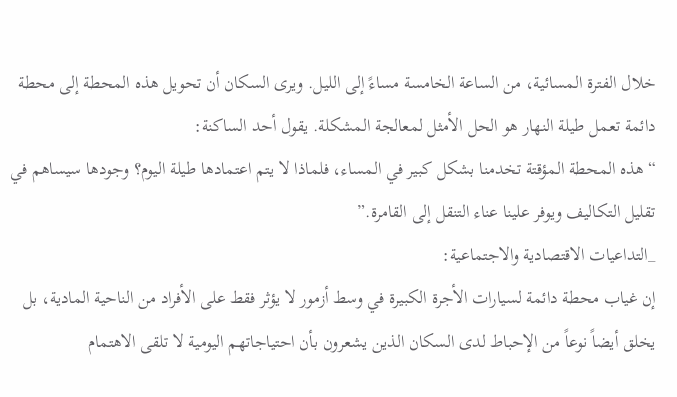خلال الفترة المسائية، من الساعة الخامسة مساءً إلى الليل. ويرى السكان أن تحويل هذه المحطة إلى محطة دائمة تعمل طيلة النهار هو الحل الأمثل لمعالجة المشكلة. يقول أحد الساكنة:
“هذه المحطة المؤقتة تخدمنا بشكل كبير في المساء، فلماذا لا يتم اعتمادها طيلة اليوم؟ وجودها سيساهم في تقليل التكاليف ويوفر علينا عناء التنقل إلى القامرة.”
_التداعيات الاقتصادية والاجتماعية:
إن غياب محطة دائمة لسيارات الأجرة الكبيرة في وسط أزمور لا يؤثر فقط على الأفراد من الناحية المادية، بل يخلق أيضاً نوعاً من الإحباط لدى السكان الذين يشعرون بأن احتياجاتهم اليومية لا تلقى الاهتمام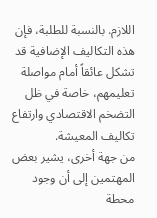اللازم. بالنسبة للطلبة، فإن هذه التكاليف الإضافية قد تشكل عائقاً أمام مواصلة تعليمهم، خاصة في ظل التضخم الاقتصادي وارتفاع تكاليف المعيشة.
من جهة أخرى، يشير بعض المهتمين إلى أن وجود محطة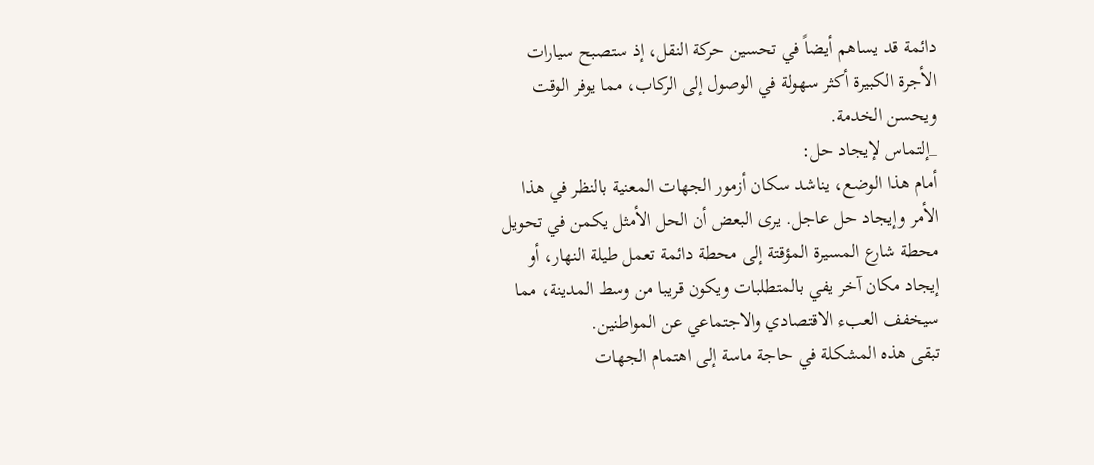دائمة قد يساهم أيضاً في تحسين حركة النقل، إذ ستصبح سيارات الأجرة الكبيرة أكثر سهولة في الوصول إلى الركاب، مما يوفر الوقت ويحسن الخدمة.
_إلتماس لإيجاد حل:
أمام هذا الوضع، يناشد سكان أزمور الجهات المعنية بالنظر في هذا الأمر وإيجاد حل عاجل. يرى البعض أن الحل الأمثل يكمن في تحويل محطة شارع المسيرة المؤقتة إلى محطة دائمة تعمل طيلة النهار، أو إيجاد مكان آخر يفي بالمتطلبات ويكون قريبا من وسط المدينة، مما سيخفف العبء الاقتصادي والاجتماعي عن المواطنين.
تبقى هذه المشكلة في حاجة ماسة إلى اهتمام الجهات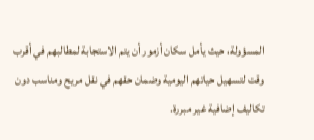المسؤولة، حيث يأمل سكان أزمور أن يتم الاستجابة لمطالبهم في أقرب وقت لتسهيل حياتهم اليومية وضمان حقهم في نقل مريح ومناسب دون تكاليف إضافية غير مبررة.